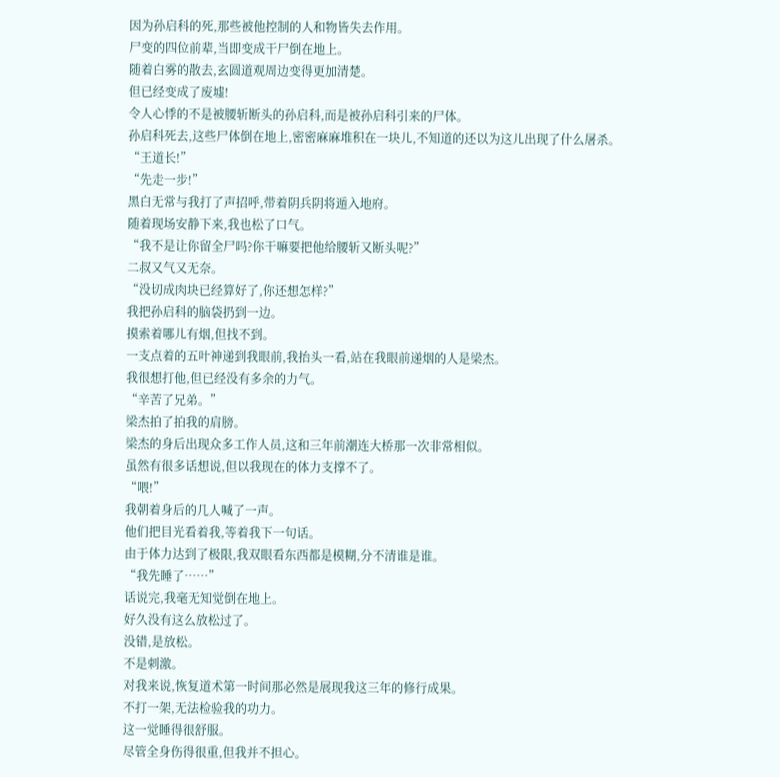因为孙启科的死,那些被他控制的人和物皆失去作用。
尸变的四位前辈,当即变成干尸倒在地上。
随着白雾的散去,玄圆道观周边变得更加清楚。
但已经变成了废墟!
令人心悸的不是被腰斩断头的孙启科,而是被孙启科引来的尸体。
孙启科死去,这些尸体倒在地上,密密麻麻堆积在一块儿,不知道的还以为这儿出现了什么屠杀。
“王道长!”
“先走一步!”
黑白无常与我打了声招呼,带着阴兵阴将遁入地府。
随着现场安静下来,我也松了口气。
“我不是让你留全尸吗?你干嘛要把他给腰斩又断头呢?”
二叔又气又无奈。
“没切成肉块已经算好了,你还想怎样?”
我把孙启科的脑袋扔到一边。
摸索着哪儿有烟,但找不到。
一支点着的五叶神递到我眼前,我抬头一看,站在我眼前递烟的人是梁杰。
我很想打他,但已经没有多余的力气。
“辛苦了兄弟。”
梁杰拍了拍我的肩膀。
梁杰的身后出现众多工作人员,这和三年前潮连大桥那一次非常相似。
虽然有很多话想说,但以我现在的体力支撑不了。
“喂!”
我朝着身后的几人喊了一声。
他们把目光看着我,等着我下一句话。
由于体力达到了极限,我双眼看东西都是模糊,分不清谁是谁。
“我先睡了……”
话说完,我毫无知觉倒在地上。
好久没有这么放松过了。
没错,是放松。
不是刺激。
对我来说,恢复道术第一时间那必然是展现我这三年的修行成果。
不打一架,无法检验我的功力。
这一觉睡得很舒服。
尽管全身伤得很重,但我并不担心。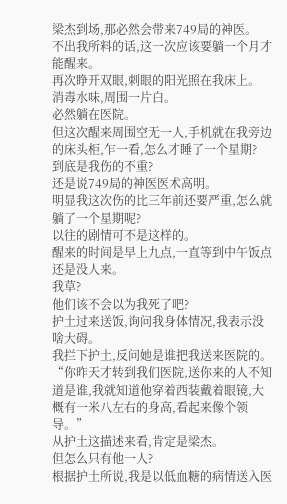梁杰到场,那必然会带来749局的神医。
不出我所料的话,这一次应该要躺一个月才能醒来。
再次睁开双眼,刺眼的阳光照在我床上。
消毒水味,周围一片白。
必然躺在医院。
但这次醒来周围空无一人,手机就在我旁边的床头柜,乍一看,怎么才睡了一个星期?
到底是我伤的不重?
还是说749局的神医医术高明。
明显我这次伤的比三年前还要严重,怎么就躺了一个星期呢?
以往的剧情可不是这样的。
醒来的时间是早上九点,一直等到中午饭点还是没人来。
我草?
他们该不会以为我死了吧?
护土过来送饭,询问我身体情况,我表示没啥大碍。
我拦下护土,反问她是谁把我送来医院的。
“你昨天才转到我们医院,送你来的人不知道是谁,我就知道他穿着西装戴着眼镜,大概有一米八左右的身高,看起来像个领导。”
从护土这描述来看,肯定是梁杰。
但怎么只有他一人?
根据护土所说,我是以低血糖的病情送入医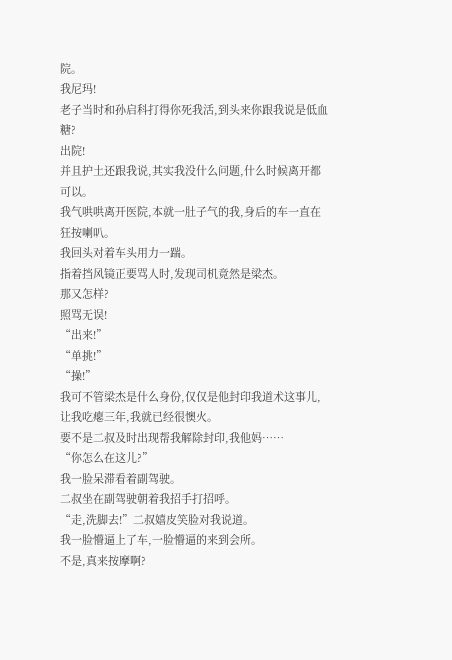院。
我尼玛!
老子当时和孙启科打得你死我活,到头来你跟我说是低血糖?
出院!
并且护土还跟我说,其实我没什么问题,什么时候离开都可以。
我气哄哄离开医院,本就一肚子气的我,身后的车一直在狂按喇叭。
我回头对着车头用力一踹。
指着挡风镜正要骂人时,发现司机竟然是梁杰。
那又怎样?
照骂无误!
“出来!”
“单挑!”
“操!”
我可不管梁杰是什么身份,仅仅是他封印我道术这事儿,让我吃瘪三年,我就已经很懊火。
要不是二叔及时出现帮我解除封印,我他妈……
“你怎么在这儿?”
我一脸呆滞看着副驾驶。
二叔坐在副驾驶朝着我招手打招呼。
“走,洗脚去!”二叔嬉皮笑脸对我说道。
我一脸懵逼上了车,一脸懵逼的来到会所。
不是,真来按摩啊?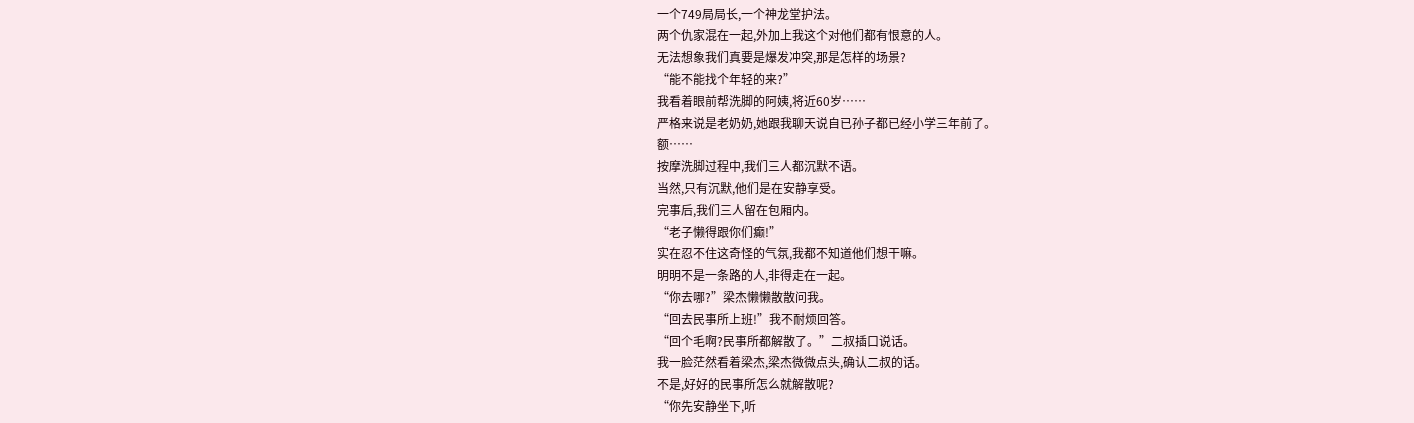一个749局局长,一个神龙堂护法。
两个仇家混在一起,外加上我这个对他们都有恨意的人。
无法想象我们真要是爆发冲突,那是怎样的场景?
“能不能找个年轻的来?”
我看着眼前帮洗脚的阿姨,将近60岁……
严格来说是老奶奶,她跟我聊天说自已孙子都已经小学三年前了。
额……
按摩洗脚过程中,我们三人都沉默不语。
当然,只有沉默,他们是在安静享受。
完事后,我们三人留在包厢内。
“老子懒得跟你们癫!”
实在忍不住这奇怪的气氛,我都不知道他们想干嘛。
明明不是一条路的人,非得走在一起。
“你去哪?”梁杰懒懒散散问我。
“回去民事所上班!”我不耐烦回答。
“回个毛啊?民事所都解散了。”二叔插口说话。
我一脸茫然看着梁杰,梁杰微微点头,确认二叔的话。
不是,好好的民事所怎么就解散呢?
“你先安静坐下,听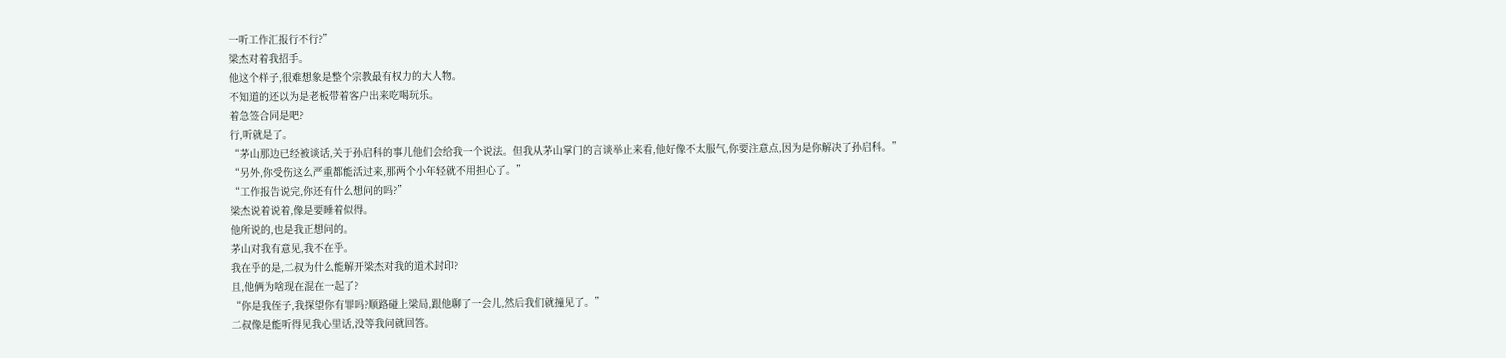一听工作汇报行不行?”
梁杰对着我招手。
他这个样子,很难想象是整个宗教最有权力的大人物。
不知道的还以为是老板带着客户出来吃喝玩乐。
着急签合同是吧?
行,听就是了。
“茅山那边已经被谈话,关于孙启科的事儿他们会给我一个说法。但我从茅山掌门的言谈举止来看,他好像不太服气,你要注意点,因为是你解决了孙启科。”
“另外,你受伤这么严重都能活过来,那两个小年轻就不用担心了。”
“工作报告说完,你还有什么想问的吗?”
梁杰说着说着,像是要睡着似得。
他所说的,也是我正想问的。
茅山对我有意见,我不在乎。
我在乎的是,二叔为什么能解开梁杰对我的道术封印?
且,他俩为啥现在混在一起了?
“你是我侄子,我探望你有罪吗?顺路碰上梁局,跟他聊了一会儿,然后我们就撞见了。”
二叔像是能听得见我心里话,没等我问就回答。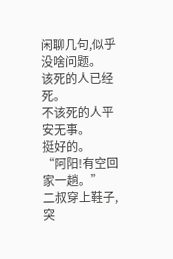闲聊几句,似乎没啥问题。
该死的人已经死。
不该死的人平安无事。
挺好的。
“阿阳!有空回家一趟。”
二叔穿上鞋子,突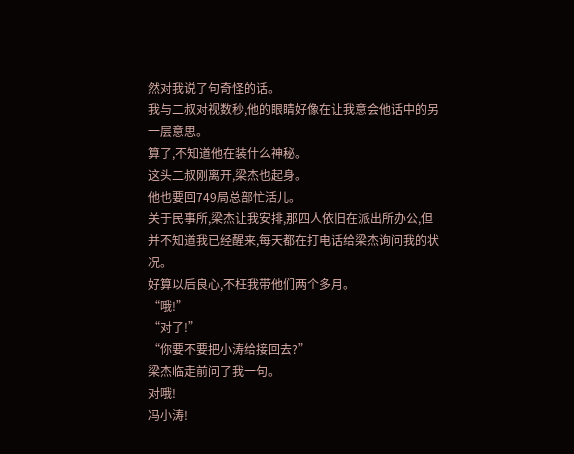然对我说了句奇怪的话。
我与二叔对视数秒,他的眼睛好像在让我意会他话中的另一层意思。
算了,不知道他在装什么神秘。
这头二叔刚离开,梁杰也起身。
他也要回749局总部忙活儿。
关于民事所,梁杰让我安排,那四人依旧在派出所办公,但并不知道我已经醒来,每天都在打电话给梁杰询问我的状况。
好算以后良心,不枉我带他们两个多月。
“哦!”
“对了!”
“你要不要把小涛给接回去?”
梁杰临走前问了我一句。
对哦!
冯小涛!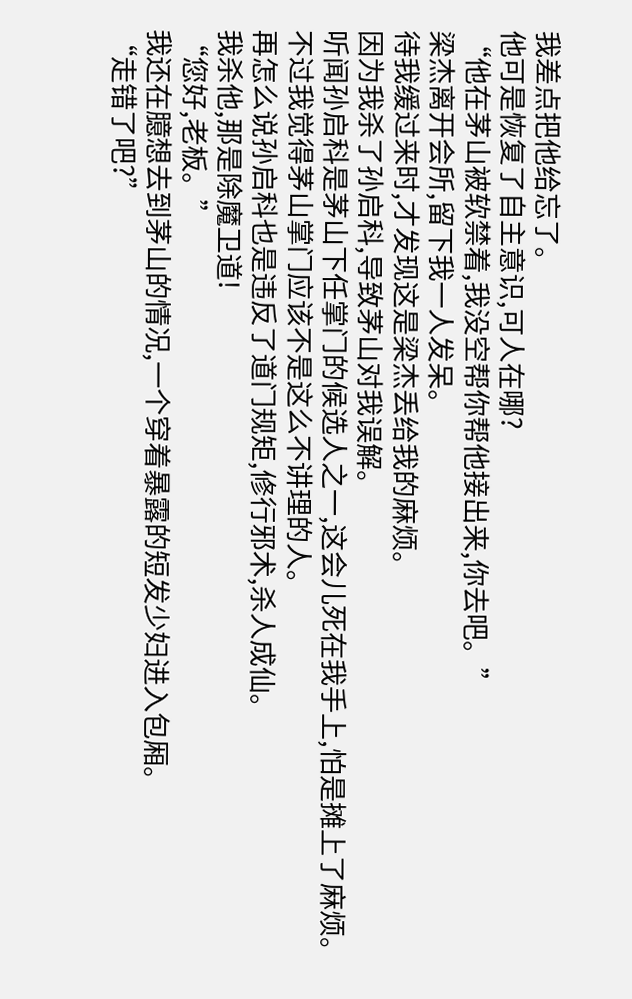我差点把他给忘了。
他可是恢复了自主意识,可人在哪?
“他在茅山被软禁着,我没空帮你帮他接出来,你去吧。”
梁杰离开会所,留下我一人发呆。
待我缓过来时,才发现这是梁杰丢给我的麻烦。
因为我杀了孙启科,导致茅山对我误解。
听闻孙启科是茅山下任掌门的候选人之一,这会儿死在我手上,怕是摊上了麻烦。
不过我觉得茅山掌门应该不是这么不讲理的人。
再怎么说孙启科也是违反了道门规矩,修行邪术,杀人成仙。
我杀他,那是除魔卫道!
“您好,老板。”
我还在臆想去到茅山的情况,一个穿着暴露的短发少妇进入包厢。
“走错了吧?”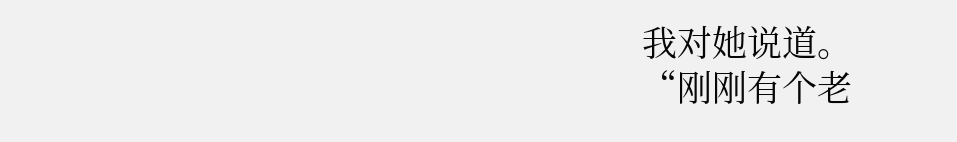我对她说道。
“刚刚有个老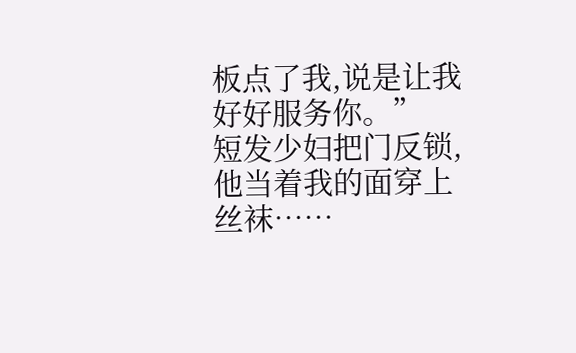板点了我,说是让我好好服务你。”
短发少妇把门反锁,他当着我的面穿上丝袜……